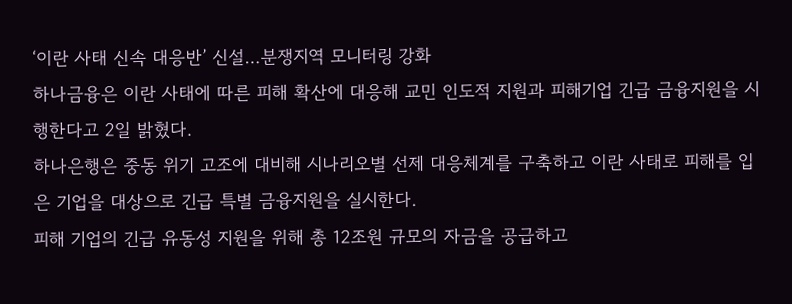‘이란 사태 신속 대응반’ 신설…분쟁지역 모니터링 강화
하나금융은 이란 사태에 따른 피해 확산에 대응해 교민 인도적 지원과 피해기업 긴급 금융지원을 시행한다고 2일 밝혔다.
하나은행은 중동 위기 고조에 대비해 시나리오별 선제 대응체계를 구축하고 이란 사태로 피해를 입은 기업을 대상으로 긴급 특별 금융지원을 실시한다.
피해 기업의 긴급 유동성 지원을 위해 총 12조원 규모의 자금을 공급하고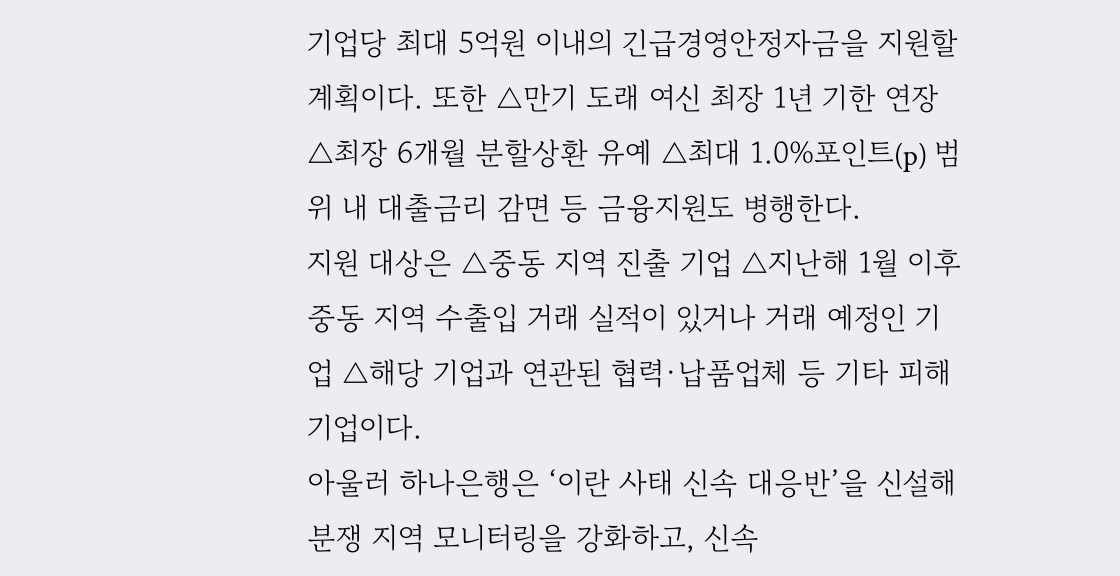기업당 최대 5억원 이내의 긴급경영안정자금을 지원할 계획이다. 또한 △만기 도래 여신 최장 1년 기한 연장 △최장 6개월 분할상환 유예 △최대 1.0%포인트(p) 범위 내 대출금리 감면 등 금융지원도 병행한다.
지원 대상은 △중동 지역 진출 기업 △지난해 1월 이후 중동 지역 수출입 거래 실적이 있거나 거래 예정인 기업 △해당 기업과 연관된 협력·납품업체 등 기타 피해 기업이다.
아울러 하나은행은 ‘이란 사태 신속 대응반’을 신설해 분쟁 지역 모니터링을 강화하고, 신속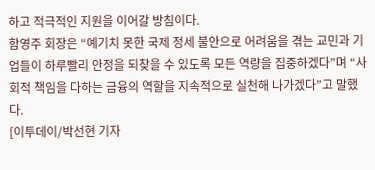하고 적극적인 지원을 이어갈 방침이다.
함영주 회장은 “예기치 못한 국제 정세 불안으로 어려움을 겪는 교민과 기업들이 하루빨리 안정을 되찾을 수 있도록 모든 역량을 집중하겠다”며 “사회적 책임을 다하는 금융의 역할을 지속적으로 실천해 나가겠다”고 말했다.
[이투데이/박선현 기자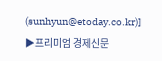(sunhyun@etoday.co.kr)]
▶프리미엄 경제신문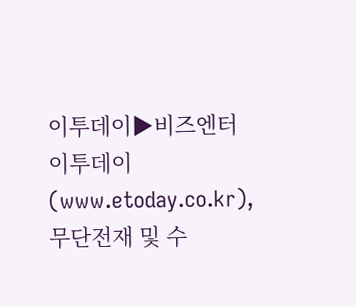이투데이▶비즈엔터
이투데이(www.etoday.co.kr), 무단전재 및 수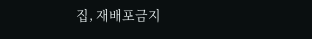집, 재배포금지